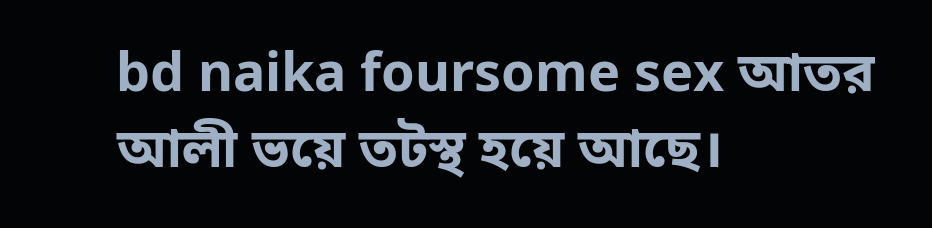bd naika foursome sex আতর আলী ভয়ে তটস্থ হয়ে আছে।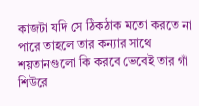কাজটা যদি সে ঠিকঠাক মতো করতে না পারে তাহলে তার কন্যার সাথে শয়তানগুলো কি করবে ভেবেই তার গাঁ শিউরে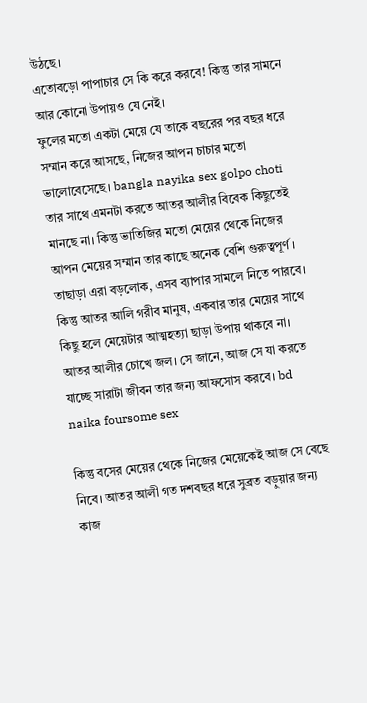উঠছে।
এতোবড়ো পাপাচার সে কি করে করবে! কিন্তু তার সামনে আর কোনো উপায়ও যে নেই।
ফুলের মতো একটা মেয়ে যে তাকে বছরের পর বছর ধরে সম্মান করে আসছে, নিজের আপন চাচার মতো ভালোবেসেছে। bangla nayika sex golpo choti
তার সাথে এমনটা করতে আতর আলীর বিবেক কিছুতেই মানছে না। কিন্তু ভাতিজির মতো মেয়ের থেকে নিজের আপন মেয়ের সম্মান তার কাছে অনেক বেশি গুরুত্বপূর্ণ ।
তাছাড়া এরা বড়লোক, এসব ব্যাপার সামলে নিতে পারবে। কিন্তু আতর আলি গরীব মানুষ, একবার তার মেয়ের সাথে কিছু হলে মেয়েটার আত্মহত্যা ছাড়া উপায় থাকবে না।
আতর আলীর চোখে জল। সে জানে, আজ সে যা করতে যাচ্ছে সারাটা জীবন তার জন্য আফসোস করবে। bd naika foursome sex

কিন্তু বসের মেয়ের থেকে নিজের মেয়েকেই আজ সে বেছে নিবে। আতর আলী গত দশবছর ধরে সুব্রত বড়ুয়ার জন্য কাজ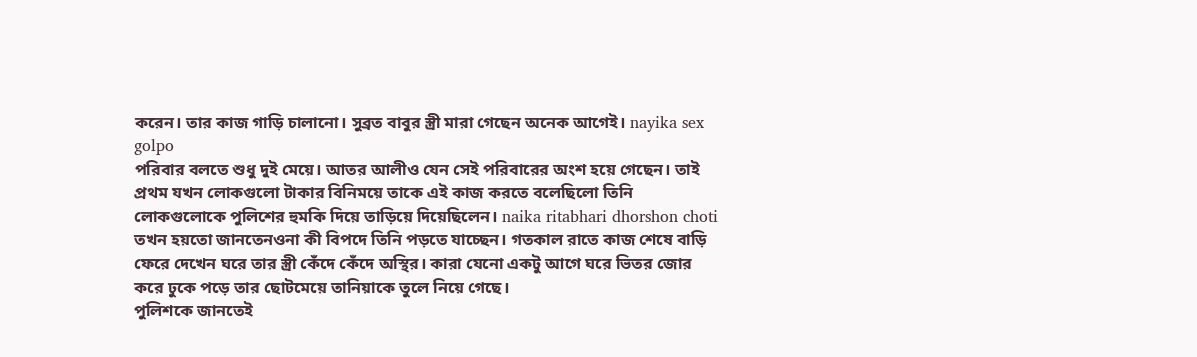করেন। তার কাজ গাড়ি চালানো। সুব্রত বাবুর স্ত্রী মারা গেছেন অনেক আগেই। nayika sex golpo
পরিবার বলতে শুধু দুই মেয়ে। আতর আলীও যেন সেই পরিবারের অংশ হয়ে গেছেন। তাই প্রথম যখন লোকগুলো টাকার বিনিময়ে তাকে এই কাজ করতে বলেছিলো তিনি লোকগুলোকে পুলিশের হুমকি দিয়ে তাড়িয়ে দিয়েছিলেন। naika ritabhari dhorshon choti
তখন হয়তো জানতেনওনা কী বিপদে তিনি পড়তে যাচ্ছেন। গতকাল রাতে কাজ শেষে বাড়ি ফেরে দেখেন ঘরে তার স্ত্রী কেঁদে কেঁদে অস্থির। কারা যেনো একটু আগে ঘরে ভিতর জোর করে ঢুকে পড়ে তার ছোটমেয়ে তানিয়াকে তুলে নিয়ে গেছে।
পুলিশকে জানতেই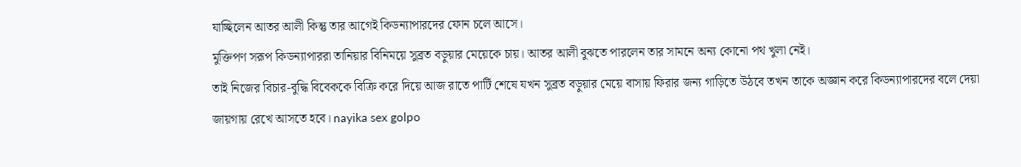যাচ্ছিলেন আতর আলী কিন্তু তার আগেই কিডন্যাপারদের ফোন চলে আসে।
মুক্তিপণ সরূপ কিডন্যাপাররা তানিয়ার বিনিময়ে সুব্রত বড়ুয়ার মেয়েকে চায়। আতর আলী বুঝতে পারলেন তার সামনে অন্য কোনো পথ খুলা নেই।
তাই নিজের বিচার-বুদ্ধি বিবেককে বিক্রি করে দিয়ে আজ রাতে পার্টি শেষে যখন সুব্রত বড়ুয়ার মেয়ে বাসায় ফিরার জন্য গাড়িতে উঠবে তখন তাকে অজ্ঞান করে কিডন্যাপারদের বলে দেয়া জায়গায় রেখে আসতে হবে। nayika sex golpo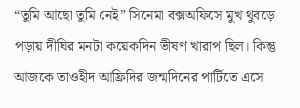“তুমি আছো তুমি নেই” সিনেমা বক্সঅফিসে মুখ থুবড়ে পড়ায় দীঘির মনটা কয়েকদিন ভীষণ খারাপ ছিল। কিন্তু আজকে তাওহীদ আফ্রিদির জন্মদিনের পার্টিতে এসে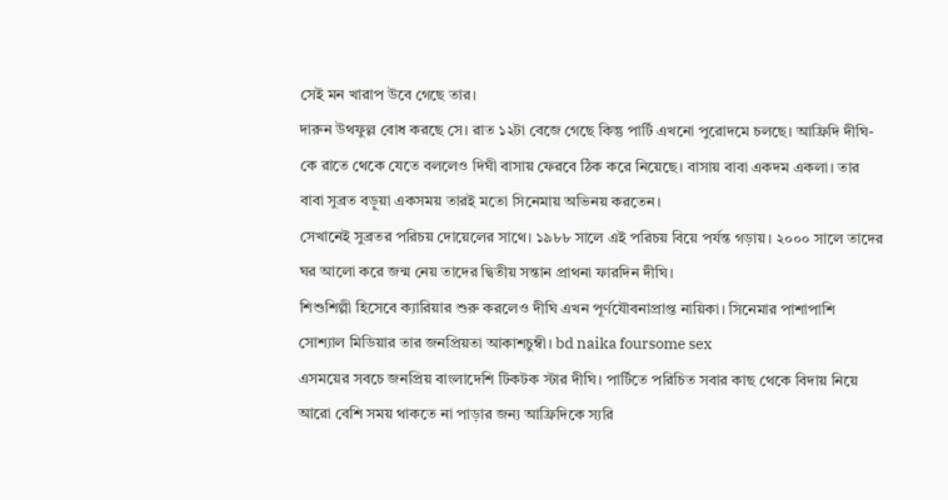সেই মন খারাপ উবে গেছে তার।
দারুন উথফুল্ল বোধ করছে সে। রাত ১২টা বেজে গেছে কিন্তু পার্টি এখনো পুরোদমে চলছে। আফ্রিদি দীঘি-কে রাতে থেকে যেতে বললেও দিঘী বাসায় ফেরবে ঠিক করে নিয়েছে। বাসায় বাবা একদম একলা। তার বাবা সুব্রত বড়ুয়া একসময় তারই মতো সিনেমায় অভিনয় করতেন।
সেখানেই সুব্রতর পরিচয় দোয়েলের সাথে। ১৯৮৮ সালে এই পরিচয় বিয়ে পর্যন্ত গড়ায়। ২০০০ সালে তাদের ঘর আলো করে জন্ম নেয় তাদের দ্বিতীয় সন্তান প্রাথনা ফারদিন দীঘি।
শিশুশিল্পী হিসেবে ক্যারিয়ার শুরু করলেও দীঘি এখন পূর্ণযৌবনাপ্রাপ্ত নায়িকা। সিনেমার পাশাপাশি সোশ্যাল মিডিয়ার তার জনপ্রিয়তা আকাশচুম্বী। bd naika foursome sex
এসময়ের সবচে জনপ্রিয় বাংলাদেশি টিকটক স্টার দীঘি। পার্টিতে পরিচিত সবার কাছ থেকে বিদায় নিয়ে আরো বেশি সময় থাকতে না পাড়ার জন্য আফ্রিদিকে স্যরি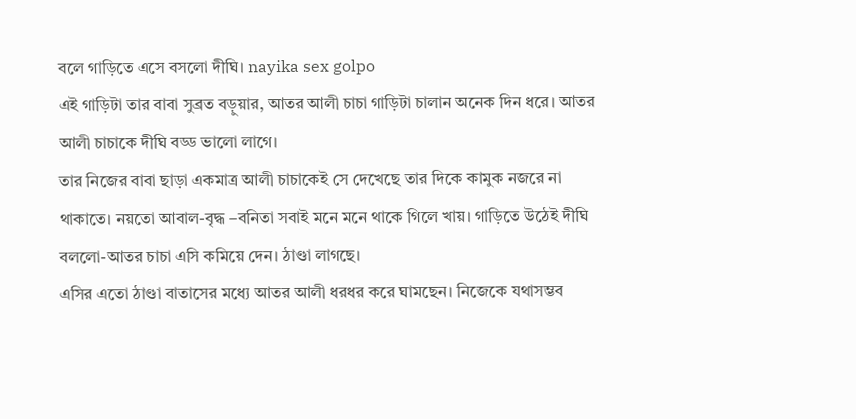বলে গাড়িতে এসে বসলো দীঘি। nayika sex golpo
এই গাড়িটা তার বাবা সুব্রত বড়ুয়ার, আতর আলী চাচা গাড়িটা চালান অনেক দিন ধরে। আতর আলী চাচাকে দীঘি বড্ড ভালো লাগে।
তার নিজের বাবা ছাড়া একমাত্র আলী চাচাকেই সে দেখেছে তার দিকে কামুক নজরে না থাকাতে। নয়তো আবাল-বৃদ্ধ –বনিতা সবাই মনে মনে থাকে গিলে খায়। গাড়িতে উঠেই দীঘি বললো-আতর চাচা এসি কমিয়ে দেন। ঠাণ্ডা লাগছে।
এসির এতো ঠাণ্ডা বাতাসের মধ্যে আতর আলী ধরধর করে ঘামছেন। নিজেকে যথাসম্ভব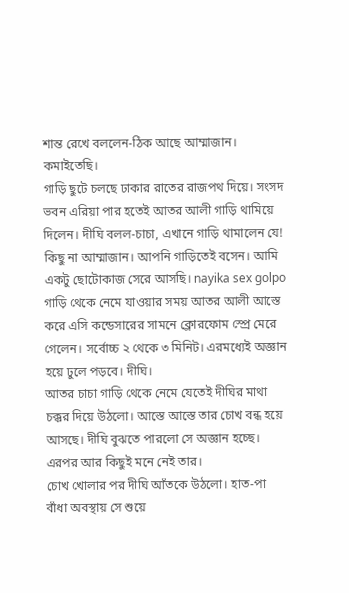শান্ত রেখে বললেন-ঠিক আছে আম্মাজান। কমাইতেছি।
গাড়ি ছুটে চলছে ঢাকার রাতের রাজপথ দিয়ে। সংসদ ভবন এরিয়া পার হতেই আতর আলী গাড়ি থামিয়ে দিলেন। দীঘি বলল-চাচা, এখানে গাড়ি থামালেন যে!
কিছু না আম্মাজান। আপনি গাড়িতেই বসেন। আমি একটু ছোটোকাজ সেরে আসছি। nayika sex golpo
গাড়ি থেকে নেমে যাওয়ার সময় আতর আলী আস্তে করে এসি কন্ডেসারের সামনে ক্লোরফোম স্প্রে মেরে গেলেন। সর্বোচ্চ ২ থেকে ৩ মিনিট। এরমধ্যেই অজ্ঞান হয়ে ঢুলে পড়বে। দীঘি।
আতর চাচা গাড়ি থেকে নেমে যেতেই দীঘির মাথা চক্কর দিয়ে উঠলো। আস্তে আস্তে তার চোখ বন্ধ হয়ে আসছে। দীঘি বুঝতে পারলো সে অজ্ঞান হচ্ছে। এরপর আর কিছুই মনে নেই তার।
চোখ খোলার পর দীঘি আঁতকে উঠলো। হাত-পা বাঁধা অবস্থায় সে শুয়ে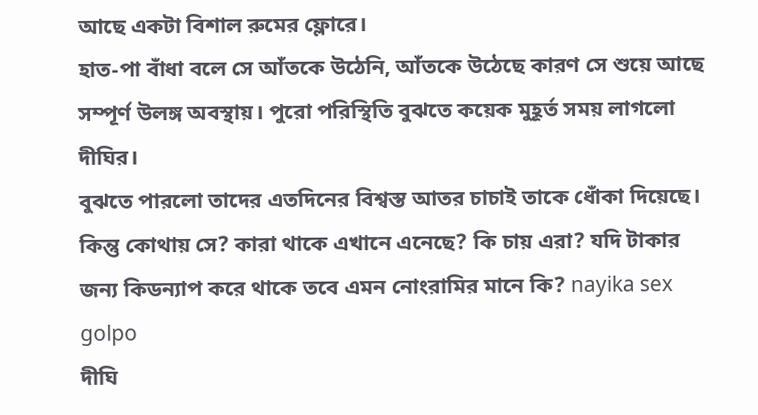আছে একটা বিশাল রুমের ফ্লোরে।
হাত-পা বাঁধা বলে সে আঁতকে উঠেনি, আঁতকে উঠেছে কারণ সে শুয়ে আছে সম্পূর্ণ উলঙ্গ অবস্থায়। পুরো পরিস্থিতি বুঝতে কয়েক মুহূর্ত সময় লাগলো দীঘির।
বুঝতে পারলো তাদের এতদিনের বিশ্বস্ত আতর চাচাই তাকে ধোঁকা দিয়েছে। কিন্তু কোথায় সে? কারা থাকে এখানে এনেছে? কি চায় এরা? যদি টাকার জন্য কিডন্যাপ করে থাকে তবে এমন নোংরামির মানে কি? nayika sex golpo
দীঘি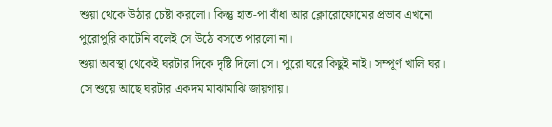শুয়া থেকে উঠার চেষ্টা করলো। কিন্তু হাত-পা বাঁধা আর ক্লোরোফোমের প্রভাব এখনো পুরোপুরি কাটেনি বলেই সে উঠে বসতে পারলো না।
শুয়া অবস্থা থেকেই ঘরটার দিকে দৃষ্টি দিলো সে। পুরো ঘরে কিছুই নাই। সম্পূর্ণ খালি ঘর। সে শুয়ে আছে ঘরটার একদম মাঝামাঝি জায়গায়।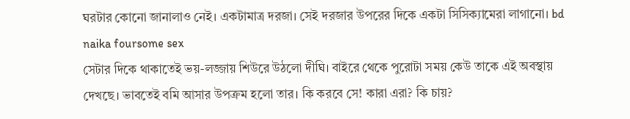ঘরটার কোনো জানালাও নেই। একটামাত্র দরজা। সেই দরজার উপরের দিকে একটা সিসিক্যামেরা লাগানো। bd naika foursome sex
সেটার দিকে থাকাতেই ভয়-লজ্জায় শিউরে উঠলো দীঘি। বাইরে থেকে পুরোটা সময় কেউ তাকে এই অবস্থায় দেখছে। ভাবতেই বমি আসার উপক্রম হলো তার। কি করবে সে! কারা এরা? কি চায়?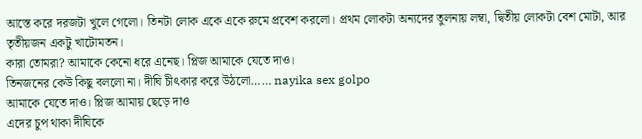আস্তে করে দরজটা খুলে গেলো। তিনটা লোক একে একে রুমে প্রবেশ করলো। প্রথম লোকটা অন্যদের তুলনায় লম্বা, দ্বিতীয় লোকটা বেশ মোটা, আর তৃতীয়জন একটু খাটোমতন।
কারা তোমরা? আমাকে কেনো ধরে এনেছ। প্লিজ আমাকে যেতে দাও।
তিনজনের কেউ কিছু বললো না। দীঘি চীৎকার করে উঠলো…… nayika sex golpo
আমাকে যেতে দাও। প্লিজ আমায় ছেড়ে দাও
এদের চুপ থাকা দীঘিকে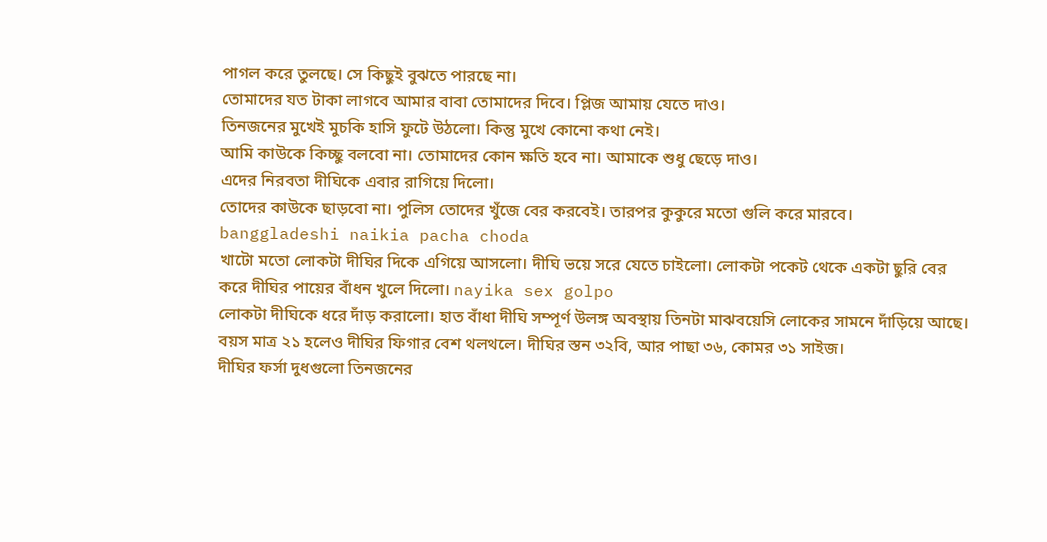পাগল করে তুলছে। সে কিছুই বুঝতে পারছে না।
তোমাদের যত টাকা লাগবে আমার বাবা তোমাদের দিবে। প্লিজ আমায় যেতে দাও।
তিনজনের মুখেই মুচকি হাসি ফুটে উঠলো। কিন্তু মুখে কোনো কথা নেই।
আমি কাউকে কিচ্ছু বলবো না। তোমাদের কোন ক্ষতি হবে না। আমাকে শুধু ছেড়ে দাও।
এদের নিরবতা দীঘিকে এবার রাগিয়ে দিলো।
তোদের কাউকে ছাড়বো না। পুলিস তোদের খুঁজে বের করবেই। তারপর কুকুরে মতো গুলি করে মারবে। banggladeshi naikia pacha choda
খাটো মতো লোকটা দীঘির দিকে এগিয়ে আসলো। দীঘি ভয়ে সরে যেতে চাইলো। লোকটা পকেট থেকে একটা ছুরি বের করে দীঘির পায়ের বাঁধন খুলে দিলো। nayika sex golpo
লোকটা দীঘিকে ধরে দাঁড় করালো। হাত বাঁধা দীঘি সম্পূর্ণ উলঙ্গ অবস্থায় তিনটা মাঝবয়েসি লোকের সামনে দাঁড়িয়ে আছে।
বয়স মাত্র ২১ হলেও দীঘির ফিগার বেশ থলথলে। দীঘির স্তন ৩২বি, আর পাছা ৩৬, কোমর ৩১ সাইজ।
দীঘির ফর্সা দুধগুলো তিনজনের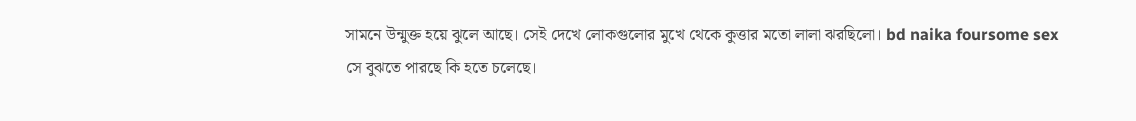সামনে উন্মুক্ত হয়ে ঝুলে আছে। সেই দেখে লোকগুলোর মুখে থেকে কুত্তার মতো লালা ঝরছিলো। bd naika foursome sex
সে বুঝতে পারছে কি হতে চলেছে।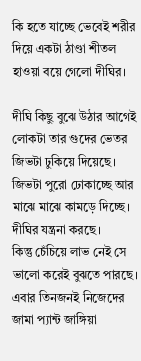কি হতে যাচ্ছে ভেবেই শরীর দিয়ে একটা ঠাণ্ডা শীতল হাওয়া বয়ে গেলো দীঘির।

দীঘি কিছু বুঝে উঠার আগেই লোকটা তার গুদের ভেতর জিভটা ঢুকিয়ে দিয়েছে। জিভটা পুরো ঢোকাচ্ছে আর মাঝে মাঝে কামড়ে দিচ্ছে। দীঘির যন্ত্রনা করছে।
কিন্তু চেঁচিয়ে লাভ নেই সে ভালো করেই বুঝতে পারছে। এবার তিনজনই নিজেদের জামা প্যান্ট জাঙ্গিয়া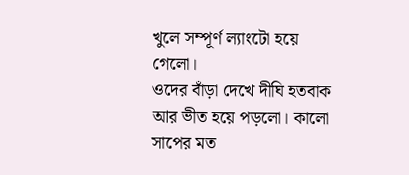খুলে সম্পূর্ণ ল্যাংটো হয়ে গেলো।
ওদের বাঁড়া দেখে দীঘি হতবাক আর ভীত হয়ে পড়লো। কালো সাপের মত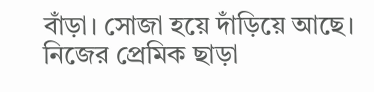বাঁড়া। সোজা হয়ে দাঁড়িয়ে আছে। নিজের প্রেমিক ছাড়া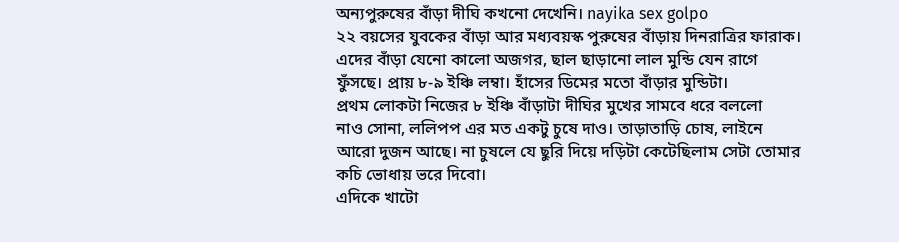অন্যপুরুষের বাঁড়া দীঘি কখনো দেখেনি। nayika sex golpo
২২ বয়সের যুবকের বাঁড়া আর মধ্যবয়স্ক পুরুষের বাঁড়ায় দিনরাত্রির ফারাক। এদের বাঁড়া যেনো কালো অজগর, ছাল ছাড়ানো লাল মুন্ডি যেন রাগে ফুঁসছে। প্রায় ৮-৯ ইঞ্চি লম্বা। হাঁসের ডিমের মতো বাঁড়ার মুন্ডিটা।
প্রথম লোকটা নিজের ৮ ইঞ্চি বাঁড়াটা দীঘির মুখের সামবে ধরে বললো
নাও সোনা, ললিপপ এর মত একটু চুষে দাও। তাড়াতাড়ি চোষ, লাইনে আরো দুজন আছে। না চুষলে যে ছুরি দিয়ে দড়িটা কেটেছিলাম সেটা তোমার কচি ভোধায় ভরে দিবো।
এদিকে খাটো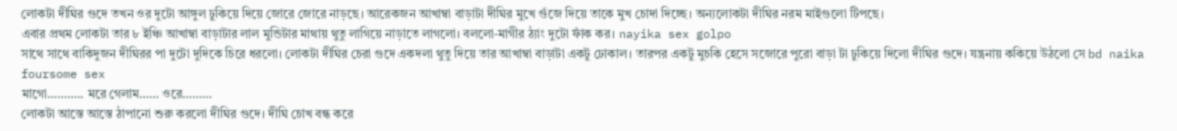লোকটা দীঘির গুদে তখন ওর দুটো আঙ্গুল ঢুকিয়ে দিয়ে জোরে জোরে নাড়ছে। আরেকজন আখাম্বা বাড়াটা দীঘির মুখে গুঁজে দিয়ে তাকে মুখ চোদা দিচ্ছে। অন্যলোকটা দীঘির নরম মাইগুলো টিপছে।
এবার প্রথম লোকটা তার ৮ ইঞ্চি আখাম্বা বাড়াটার লাল মুন্ডিটার মাথায় থুতু লাগিয়ে নাড়াতে লাগলো। বললো-মাগীর ঠ্যাং দুটো ফাঁক কর। nayika sex golpo
সাথে সাথে বাকিদুজন দীঘিরর পা দুটো দুদিকে চিরে ধরলো। লোকটা দীঘির চেরা গুদে একদলা থুতু দিয়ে তার আখাম্বা বাড়াটা একটু ঢোকাল। তারপর একটু মুচকি হেসে সজোরে পুরো বাড়া টা ঢুকিয়ে দিলো দীঘির গুদে। যন্ত্রনায় ককিয়ে উঠলো সে bd naika foursome sex
মাগো……….. মরে গেলাম…… ওরে………
লোকটা আস্তে আস্তে ঠাপানো শুরু করলো দীঘির গুদে। দীঘি চোখ বন্ধ করে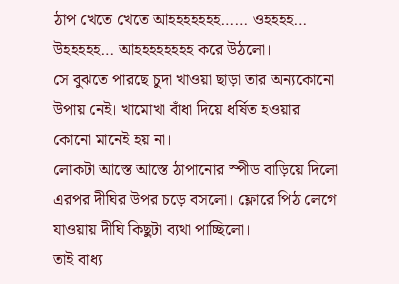ঠাপ খেতে খেতে আহহহহহহহ…… ওহহহহ… উহহহহহ… আহহহহহহহহ করে উঠলো।
সে বুঝতে পারছে চুদা খাওয়া ছাড়া তার অন্যকোনো উপায় নেই। খামোখা বাঁধা দিয়ে ধর্ষিত হওয়ার কোনো মানেই হয় না।
লোকটা আস্তে আস্তে ঠাপানোর স্পীড বাড়িয়ে দিলো এরপর দীঘির উপর চড়ে বসলো। ফ্লোরে পিঠ লেগে যাওয়ায় দীঘি কিছুটা ব্যথা পাচ্ছিলো।
তাই বাধ্য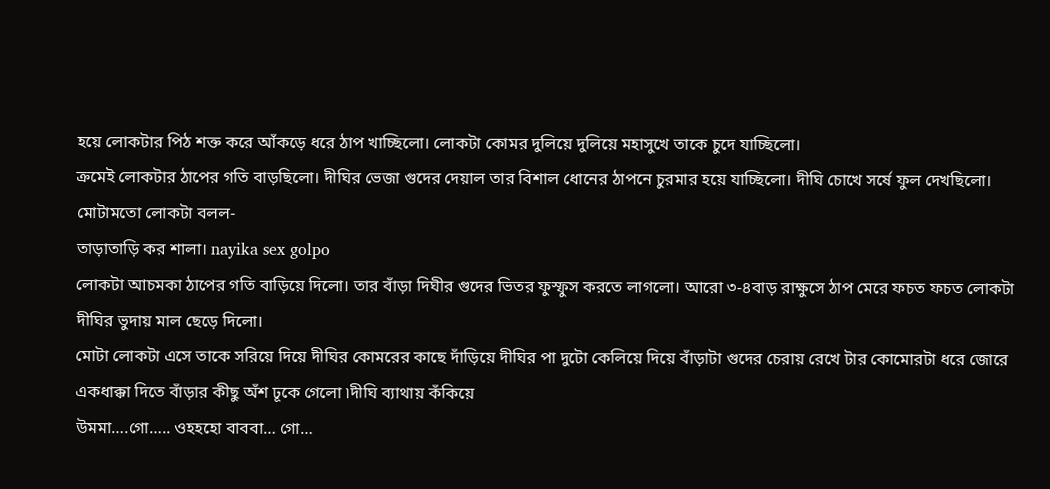হয়ে লোকটার পিঠ শক্ত করে আঁকড়ে ধরে ঠাপ খাচ্ছিলো। লোকটা কোমর দুলিয়ে দুলিয়ে মহাসুখে তাকে চুদে যাচ্ছিলো।
ক্রমেই লোকটার ঠাপের গতি বাড়ছিলো। দীঘির ভেজা গুদের দেয়াল তার বিশাল ধোনের ঠাপনে চুরমার হয়ে যাচ্ছিলো। দীঘি চোখে সর্ষে ফুল দেখছিলো। মোটামতো লোকটা বলল-
তাড়াতাড়ি কর শালা। nayika sex golpo
লোকটা আচমকা ঠাপের গতি বাড়িয়ে দিলো। তার বাঁড়া দিঘীর গুদের ভিতর ফুস্ফুস করতে লাগলো। আরো ৩-৪বাড় রাক্ষুসে ঠাপ মেরে ফচত ফচত লোকটা দীঘির ভুদায় মাল ছেড়ে দিলো।
মোটা লোকটা এসে তাকে সরিয়ে দিয়ে দীঘির কোমরের কাছে দাঁড়িয়ে দীঘির পা দুটো কেলিয়ে দিয়ে বাঁড়াটা গুদের চেরায় রেখে টার কোমোরটা ধরে জোরে একধাক্কা দিতে বাঁড়ার কীছু অঁশ ঢূকে গেলো ৷দীঘি ব্যাথায় কঁকিয়ে
উমমা….গো….. ওহহহো বাববা… গো…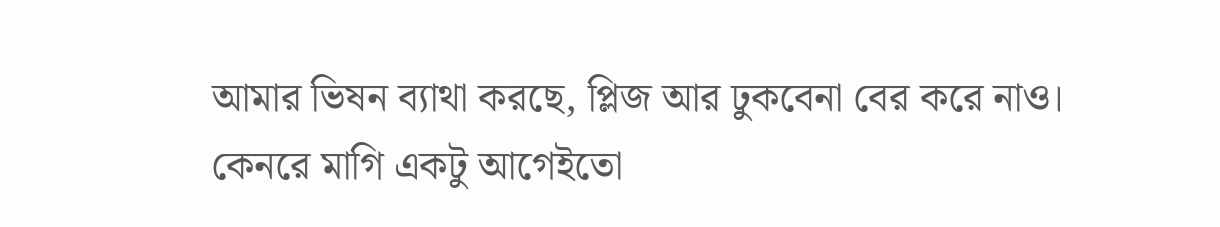আমার ভিষন ব্যাথা করছে, প্লিজ আর ঢুকবেনা বের করে নাও।
কেনরে মাগি একটু আগেইতো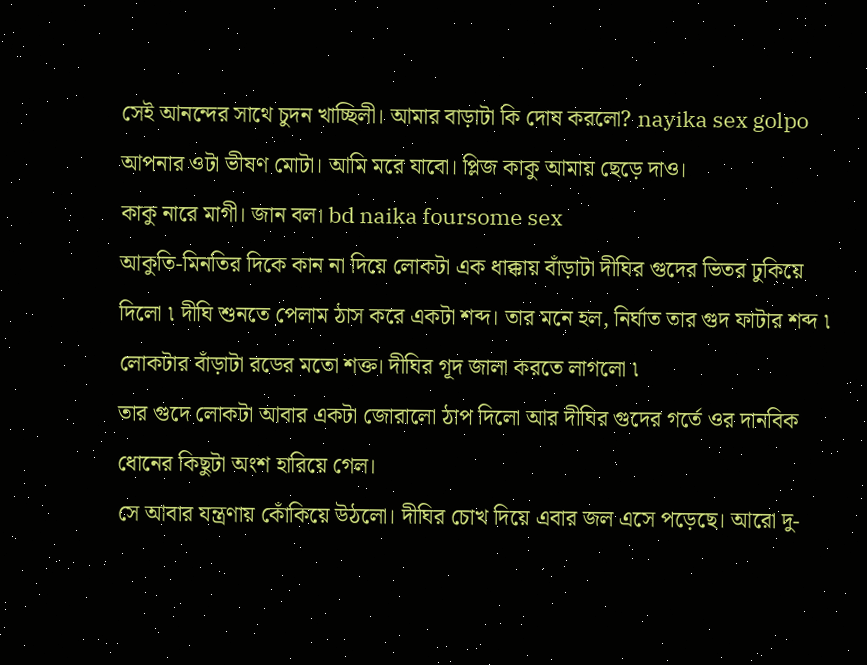সেই আনন্দের সাথে চুদন খাচ্ছিলী। আমার বাড়াটা কি দোষ করলো? nayika sex golpo
আপনার ওটা ভীষণ মোটা। আমি মরে যাবো। প্লিজ কাকু আমায় ছেড়ে দাও।
কাকু নারে মাগী। জান বল। bd naika foursome sex
আকুতি-মিনতির দিকে কান না দিয়ে লোকটা এক ধাক্কায় বাঁড়াটা দীঘির গুদের ভিতর ঢুকিয়ে দিলো ৷ দীঘি শুনতে পেলাম ঠাস করে একটা শব্দ। তার মনে হল, নির্ঘাত তার গুদ ফাটার শব্দ ৷ লোকটার বাঁড়াটা রডের মতো শক্ত। দীঘির গূদ জালা করতে লাগলো ৷
তার গুদে লোকটা আবার একটা জোরালো ঠাপ দিলো আর দীঘির গুদের গর্তে ওর দানবিক ধোনের কিছুটা অংশ হারিয়ে গেল।
সে আবার যন্ত্রণায় কোঁকিয়ে উঠলো। দীঘির চোখ দিয়ে এবার জল এসে পড়েছে। আরো দু-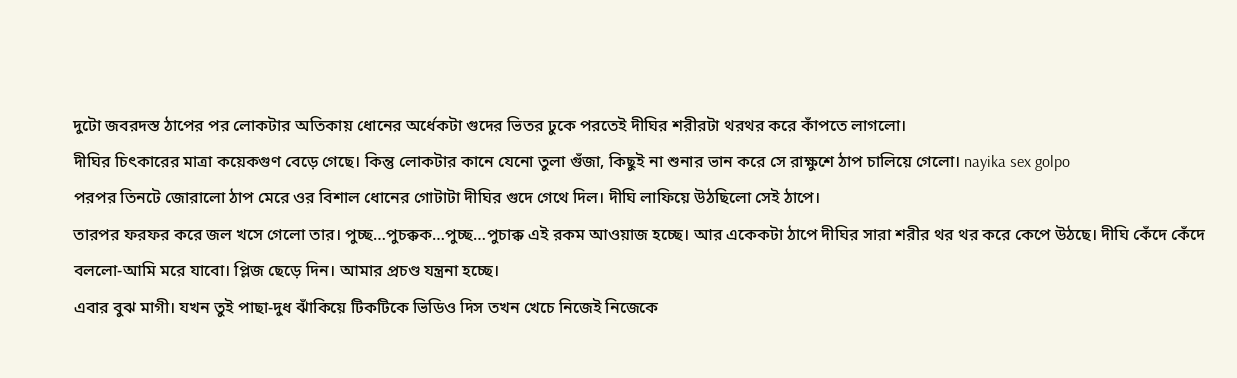দুটো জবরদস্ত ঠাপের পর লোকটার অতিকায় ধোনের অর্ধেকটা গুদের ভিতর ঢুকে পরতেই দীঘির শরীরটা থরথর করে কাঁপতে লাগলো।
দীঘির চিৎকারের মাত্রা কয়েকগুণ বেড়ে গেছে। কিন্তু লোকটার কানে যেনো তুলা গুঁজা, কিছুই না শুনার ভান করে সে রাক্ষুশে ঠাপ চালিয়ে গেলো। nayika sex golpo
পরপর তিনটে জোরালো ঠাপ মেরে ওর বিশাল ধোনের গোটাটা দীঘির গুদে গেথে দিল। দীঘি লাফিয়ে উঠছিলো সেই ঠাপে।
তারপর ফরফর করে জল খসে গেলো তার। পুচ্ছ…পুচক্কক…পুচ্ছ…পুচাক্ক এই রকম আওয়াজ হচ্ছে। আর একেকটা ঠাপে দীঘির সারা শরীর থর থর করে কেপে উঠছে। দীঘি কেঁদে কেঁদে বললো-আমি মরে যাবো। প্লিজ ছেড়ে দিন। আমার প্রচণ্ড যন্ত্রনা হচ্ছে।
এবার বুঝ মাগী। যখন তুই পাছা-দুধ ঝাঁকিয়ে টিকটিকে ভিডিও দিস তখন খেচে নিজেই নিজেকে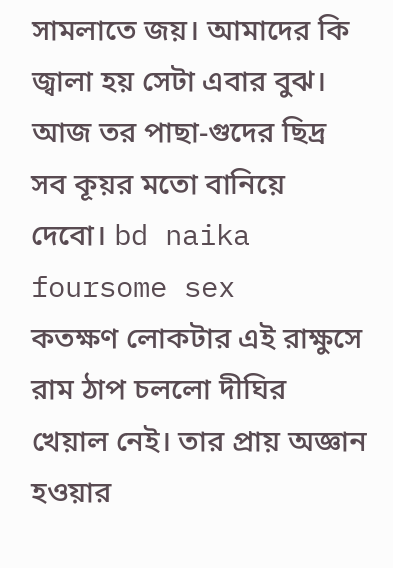সামলাতে জয়। আমাদের কি জ্বালা হয় সেটা এবার বুঝ। আজ তর পাছা-গুদের ছিদ্র সব কূয়র মতো বানিয়ে দেবো। bd naika foursome sex
কতক্ষণ লোকটার এই রাক্ষুসে রাম ঠাপ চললো দীঘির খেয়াল নেই। তার প্রায় অজ্ঞান হওয়ার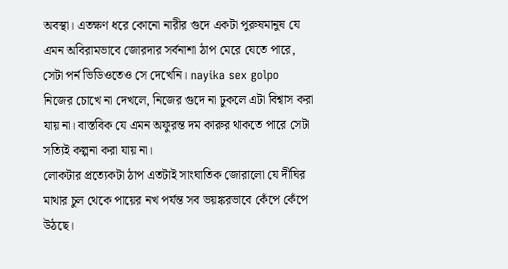অবস্থা। এতক্ষণ ধরে কোনো নারীর গুদে একটা পুরুষমানুষ যে এমন অবিরামভাবে জোরদার সর্বনাশা ঠাপ মেরে যেতে পারে, সেটা পর্ন ভিডিওতেও সে দেখেনি। nayika sex golpo
নিজের চোখে না দেখলে, নিজের গুদে না ঢুকলে এটা বিশ্বাস করা যায় না। বাস্তবিক যে এমন অফুরন্ত দম কারুর থাকতে পারে সেটা সত্যিই কল্পনা করা যায় না।
লোকটার প্রত্যেকটা ঠাপ এতটাই সাংঘাতিক জোরালো যে দীঘির মাথার চুল থেকে পায়ের নখ পর্যন্ত সব ভয়ঙ্করভাবে কেঁপে কেঁপে উঠছে।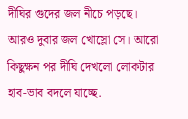দীঘির গুদের জল নীচে পড়ছে। আরও দুবার জল খোস্লো সে। আরো কিছুক্ষন পর দীঘি দেখলো লোকটার হাব-ভাব বদলে যাচ্ছে.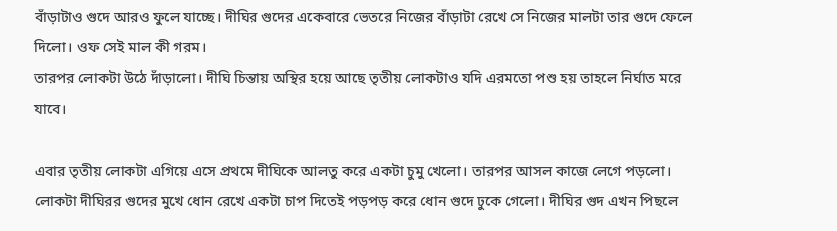বাঁড়াটাও গুদে আরও ফুলে যাচ্ছে। দীঘির গুদের একেবারে ভেতরে নিজের বাঁড়াটা রেখে সে নিজের মালটা তার গুদে ফেলে দিলো। ওফ সেই মাল কী গরম।
তারপর লোকটা উঠে দাঁড়ালো। দীঘি চিন্তায় অস্থির হয়ে আছে তৃতীয় লোকটাও যদি এরমতো পশু হয় তাহলে নির্ঘাত মরে যাবে।

এবার তৃতীয় লোকটা এগিয়ে এসে প্রথমে দীঘিকে আলতু করে একটা চুমু খেলো। তারপর আসল কাজে লেগে পড়লো।
লোকটা দীঘিরর গুদের মুখে ধোন রেখে একটা চাপ দিতেই পড়পড় করে ধোন গুদে ঢুকে গেলো। দীঘির গুদ এখন পিছলে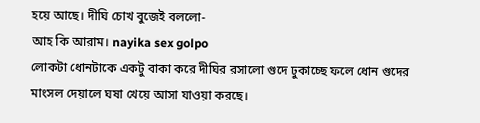হয়ে আছে। দীঘি চোখ বুজেই বললো-
আহ কি আরাম। nayika sex golpo
লোকটা ধোনটাকে একটু বাকা করে দীঘির রসালো গুদে ঢুকাচ্ছে ফলে ধোন গুদের মাংসল দেয়ালে ঘষা খেয়ে আসা যাওয়া করছে।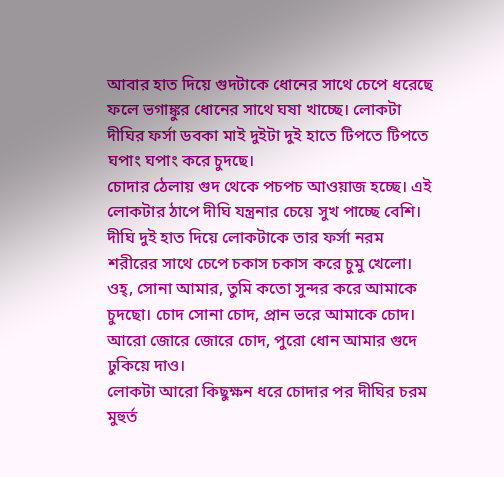আবার হাত দিয়ে গুদটাকে ধোনের সাথে চেপে ধরেছে ফলে ভগাঙ্কুর ধোনের সাথে ঘষা খাচ্ছে। লোকটা দীঘির ফর্সা ডবকা মাই দুইটা দুই হাতে টিপতে টিপতে ঘপাং ঘপাং করে চুদছে।
চোদার ঠেলায় গুদ থেকে পচপচ আওয়াজ হচ্ছে। এই লোকটার ঠাপে দীঘি যন্ত্রনার চেয়ে সুখ পাচ্ছে বেশি। দীঘি দুই হাত দিয়ে লোকটাকে তার ফর্সা নরম শরীরের সাথে চেপে চকাস চকাস করে চুমু খেলো।
ওহ্, সোনা আমার, তুমি কতো সুন্দর করে আমাকে চুদছো। চোদ সোনা চোদ, প্রান ভরে আমাকে চোদ। আরো জোরে জোরে চোদ, পুরো ধোন আমার গুদে ঢুকিয়ে দাও।
লোকটা আরো কিছুক্ষন ধরে চোদার পর দীঘির চরম মুহুর্ত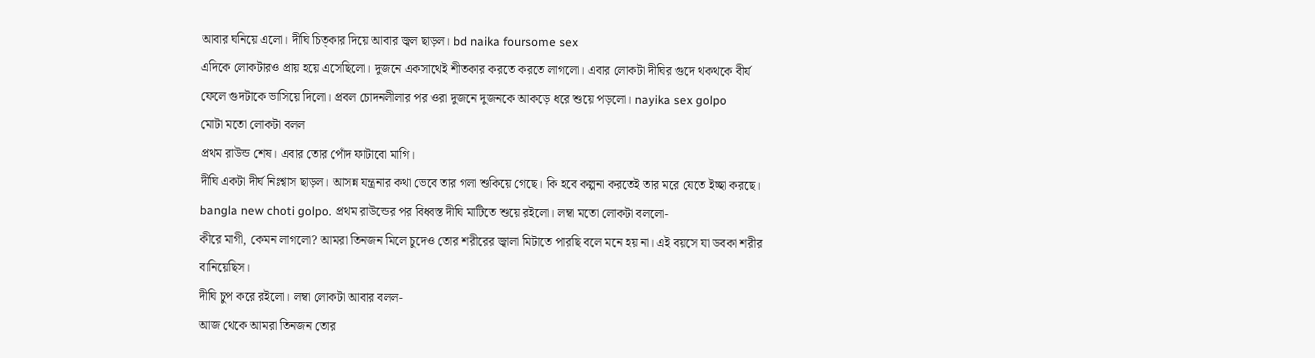আবার ঘনিয়ে এলো। দীঘি চিত্কার দিয়ে আবার জ্বল ছাড়ল। bd naika foursome sex
এদিকে লোকটারও প্রায় হয়ে এসেছিলো। দুজনে একসাথেই শীতকার করতে করতে লাগলো। এবার লোকটা দীঘির গুদে থকথকে বীর্য ফেলে গুদটাকে ভাসিয়ে দিলো। প্রবল চোদনলীলার পর ওরা দুজনে দুজনকে আকড়ে ধরে শুয়ে পড়লো। nayika sex golpo
মোটা মতো লোকটা বলল
প্রথম রাউন্ড শেষ। এবার তোর পোঁদ ফাটাবো মাগি।
দীঘি একটা দীর্ঘ নিঃশ্বাস ছাড়ল। আসন্ন যন্ত্রনার কথা ভেবে তার গলা শুকিয়ে গেছে। কি হবে কল্পনা করতেই তার মরে যেতে ইচ্ছা করছে।
bangla new choti golpo. প্রথম রাউন্ডের পর বিধ্বস্ত দীঘি মাটিতে শুয়ে রইলো। লম্বা মতো লোকটা বললো-
কীরে মাগী, কেমন লাগলো? আমরা তিনজন মিলে চুদেও তোর শরীরের জ্বালা মিটাতে পারছি বলে মনে হয় না। এই বয়সে যা ডবকা শরীর বানিয়েছিস।
দীঘি চুপ করে রইলো। লম্বা লোকটা আবার বলল-
আজ থেকে আমরা তিনজন তোর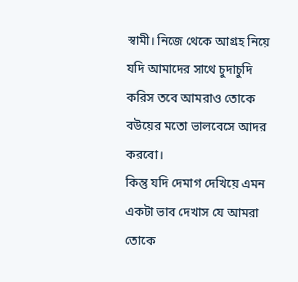স্বামী। নিজে থেকে আগ্রহ নিয়ে যদি আমাদের সাথে চুদাচুদি করিস তবে আমরাও তোকে বউয়ের মতো ভালবেসে আদর করবো।
কিন্তু যদি দেমাগ দেখিয়ে এমন একটা ভাব দেখাস যে আমরা তোকে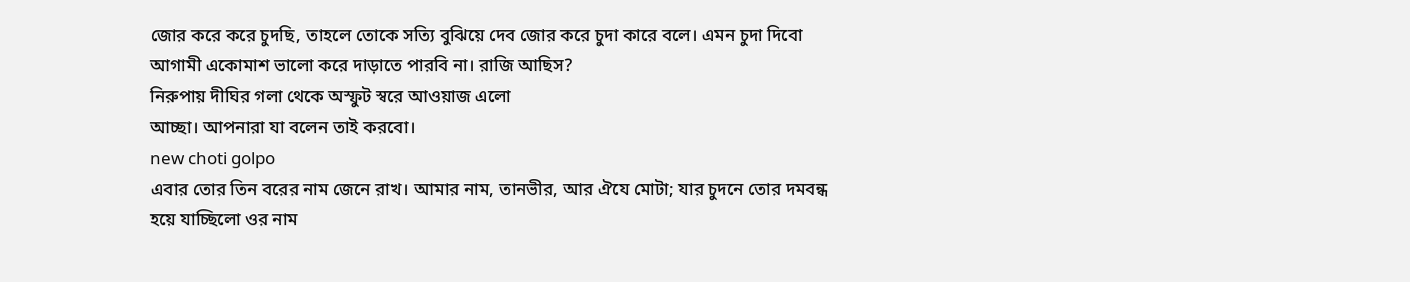জোর করে করে চুদছি, তাহলে তোকে সত্যি বুঝিয়ে দেব জোর করে চুদা কারে বলে। এমন চুদা দিবো আগামী একোমাশ ভালো করে দাড়াতে পারবি না। রাজি আছিস?
নিরুপায় দীঘির গলা থেকে অস্ফুট স্বরে আওয়াজ এলো
আচ্ছা। আপনারা যা বলেন তাই করবো।
new choti golpo
এবার তোর তিন বরের নাম জেনে রাখ। আমার নাম, তানভীর, আর ঐযে মোটা; যার চুদনে তোর দমবন্ধ হয়ে যাচ্ছিলো ওর নাম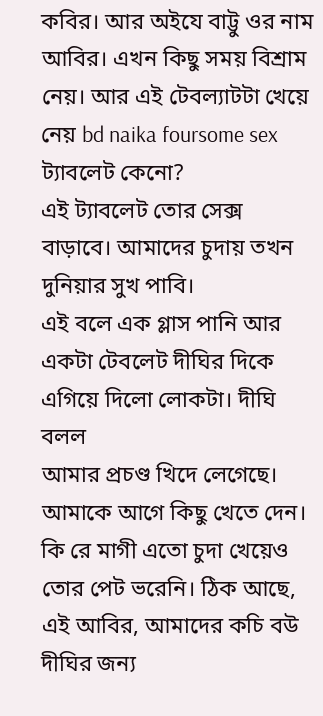কবির। আর অইযে বাট্টু ওর নাম আবির। এখন কিছু সময় বিশ্রাম নেয়। আর এই টেবল্যাটটা খেয়ে নেয় bd naika foursome sex
ট্যাবলেট কেনো?
এই ট্যাবলেট তোর সেক্স বাড়াবে। আমাদের চুদায় তখন দুনিয়ার সুখ পাবি।
এই বলে এক গ্লাস পানি আর একটা টেবলেট দীঘির দিকে এগিয়ে দিলো লোকটা। দীঘি বলল
আমার প্রচণ্ড খিদে লেগেছে। আমাকে আগে কিছু খেতে দেন।
কি রে মাগী এতো চুদা খেয়েও তোর পেট ভরেনি। ঠিক আছে, এই আবির, আমাদের কচি বউ দীঘির জন্য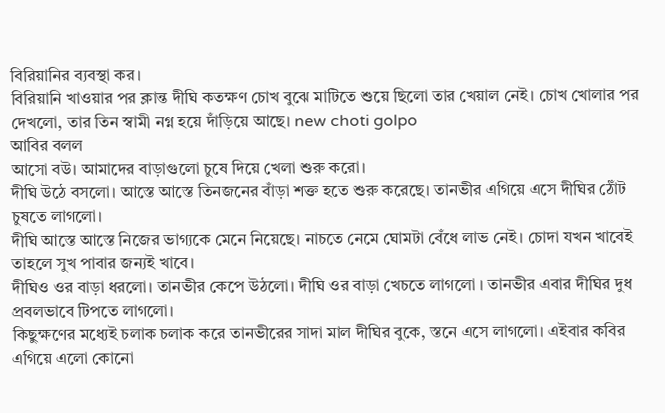বিরিয়ানির ব্যবস্থা কর।
বিরিয়ানি খাওয়ার পর ক্লান্ত দীঘি কতক্ষণ চোখ বুঝে মাটিতে শুয়ে ছিলো তার খেয়াল নেই। চোখ খোলার পর দেখলো, তার তিন স্বামী নগ্ন হয়ে দাঁড়িয়ে আছে। new choti golpo
আবির বলল
আসো বউ। আমাদের বাড়াগুলো চুষে দিয়ে খেলা শুরু করো।
দীঘি উঠে বসলো। আস্তে আস্তে তিনজনের বাঁড়া শক্ত হতে শুরু করেছে। তানভীর এগিয়ে এসে দীঘির ঠোঁট চুষতে লাগলো।
দীঘি আস্তে আস্তে নিজের ভাগ্যকে মেনে নিয়েছে। নাচতে নেমে ঘোমটা বেঁধে লাভ নেই। চোদা যখন খাবেই তাহলে সুখ পাবার জন্যই খাবে।
দীঘিও ওর বাড়া ধরলো। তানভীর কেপে উঠলো। দীঘি ওর বাড়া খেচতে লাগলো । তানভীর এবার দীঘির দুধ প্রবলভাবে টিপতে লাগলো।
কিছুক্ষণের মধ্যেই চলাক চলাক করে তানভীরের সাদা মাল দীঘির বুকে, স্তনে এসে লাগলো। এইবার কবির এগিয়ে এলো কোনো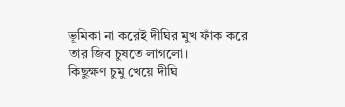ভূমিকা না করেই দীঘির মুখ ফাঁক করে তার জিব চুষতে লাগলো।
কিছুক্ষণ চুমু খেয়ে দীঘি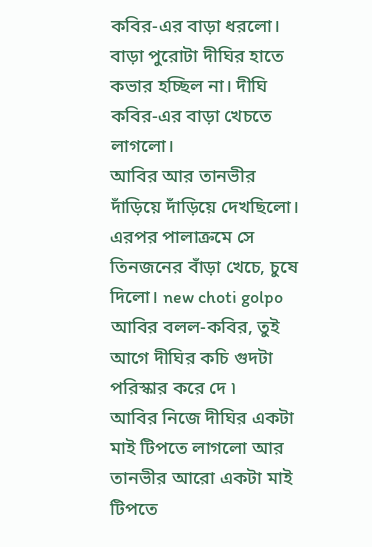কবির-এর বাড়া ধরলো। বাড়া পুরোটা দীঘির হাতে কভার হচ্ছিল না। দীঘি কবির-এর বাড়া খেচতে লাগলো।
আবির আর তানভীর দাঁড়িয়ে দাঁড়িয়ে দেখছিলো। এরপর পালাক্রমে সে তিনজনের বাঁড়া খেচে, চুষে দিলো। new choti golpo
আবির বলল-কবির, তুই আগে দীঘির কচি গুদটা পরিস্কার করে দে ৷
আবির নিজে দীঘির একটা মাই টিপতে লাগলো আর তানভীর আরো একটা মাই টিপতে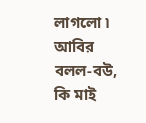লাগলো ৷ আবির বলল-বউ, কি মাই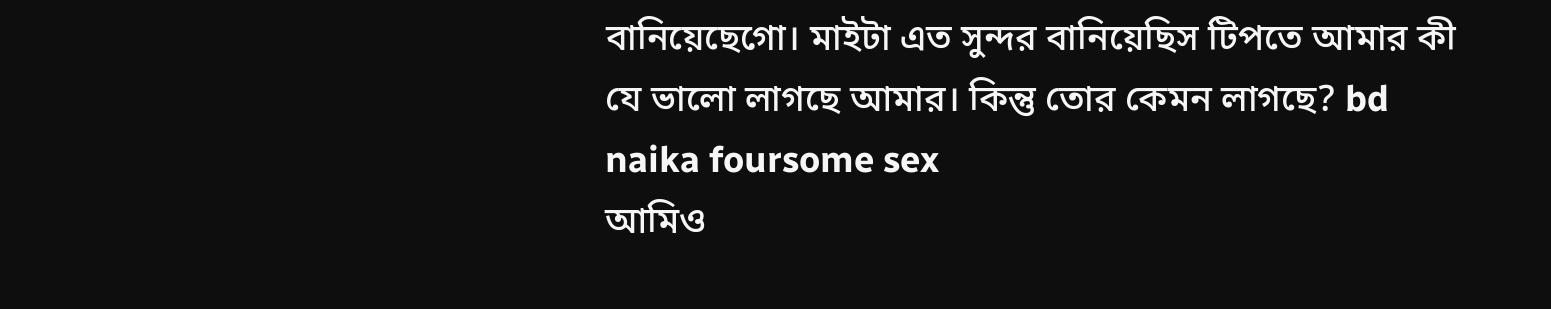বানিয়েছেগো। মাইটা এত সুন্দর বানিয়েছিস টিপতে আমার কী যে ভালো লাগছে আমার। কিন্তু তোর কেমন লাগছে? bd naika foursome sex
আমিও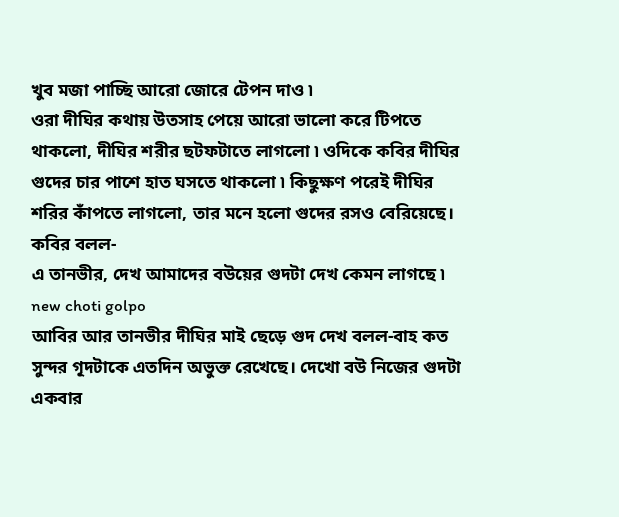খুব মজা পাচ্ছি আরো জোরে টেপন দাও ৷
ওরা দীঘির কথায় উতসাহ পেয়ে আরো ভালো করে টিপতে থাকলো, দীঘির শরীর ছটফটাতে লাগলো ৷ ওদিকে কবির দীঘির গুদের চার পাশে হাত ঘসতে থাকলো ৷ কিছুক্ষণ পরেই দীঘির শরির কাঁপতে লাগলো, তার মনে হলো গুদের রসও বেরিয়েছে। কবির বলল-
এ তানভীর, দেখ আমাদের বউয়ের গুদটা দেখ কেমন লাগছে ৷ new choti golpo
আবির আর তানভীর দীঘির মাই ছেড়ে গুদ দেখ বলল-বাহ কত সুন্দর গূদটাকে এতদিন অভুক্ত রেখেছে। দেখো বউ নিজের গুদটা একবার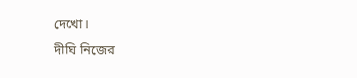দেখো।
দীঘি নিজের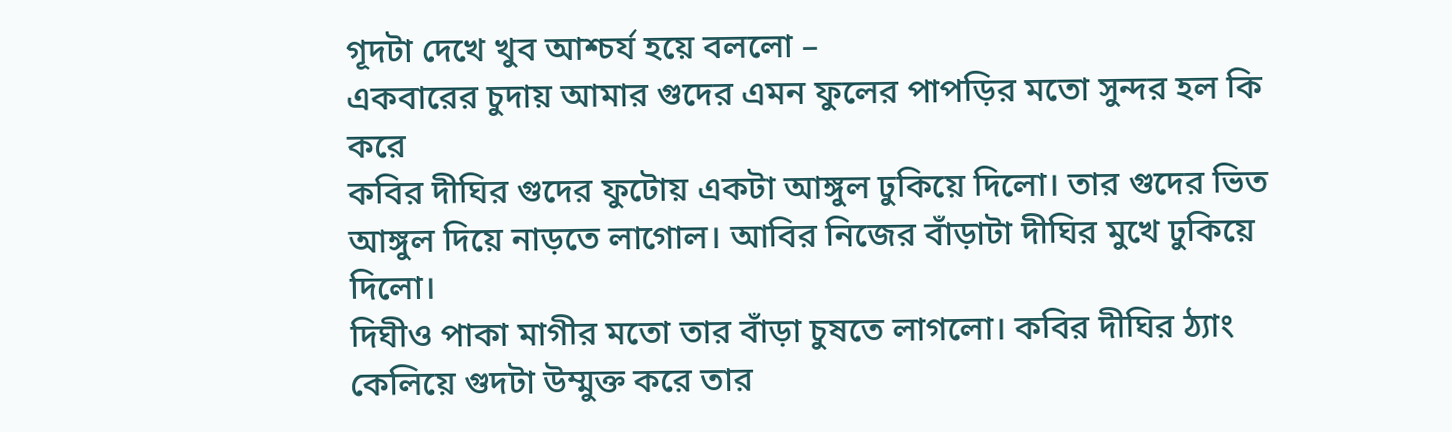গূদটা দেখে খুব আশ্চর্য হয়ে বললো –
একবারের চুদায় আমার গুদের এমন ফুলের পাপড়ির মতো সুন্দর হল কি করে
কবির দীঘির গুদের ফুটোয় একটা আঙ্গুল ঢুকিয়ে দিলো। তার গুদের ভিত আঙ্গুল দিয়ে নাড়তে লাগোল। আবির নিজের বাঁড়াটা দীঘির মুখে ঢুকিয়ে দিলো।
দিঘীও পাকা মাগীর মতো তার বাঁড়া চুষতে লাগলো। কবির দীঘির ঠ্যাং কেলিয়ে গুদটা উম্মুক্ত করে তার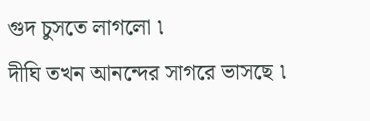গুদ চুসতে লাগলো ৷
দীঘি তখন আনন্দের সাগরে ভাসছে ৷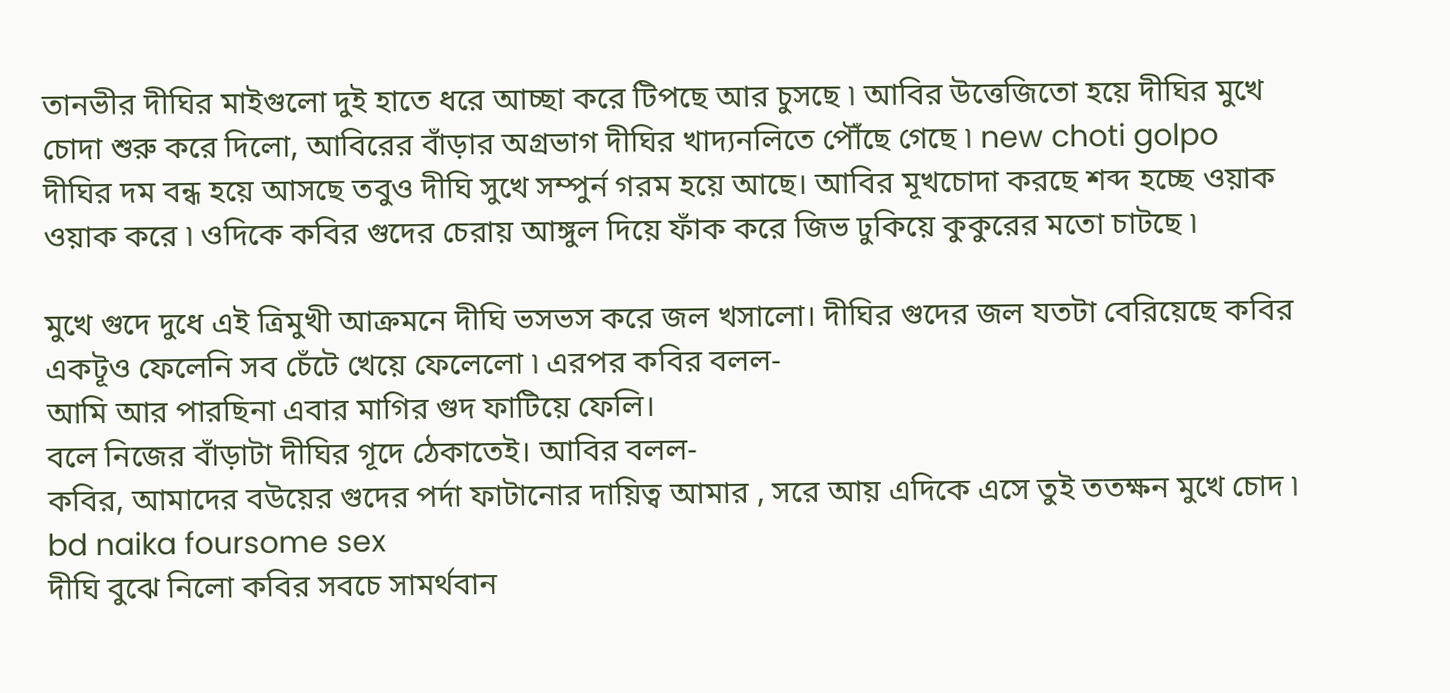তানভীর দীঘির মাইগুলো দুই হাতে ধরে আচ্ছা করে টিপছে আর চুসছে ৷ আবির উত্তেজিতো হয়ে দীঘির মুখে চোদা শুরু করে দিলো, আবিরের বাঁড়ার অগ্রভাগ দীঘির খাদ্যনলিতে পৌঁছে গেছে ৷ new choti golpo
দীঘির দম বন্ধ হয়ে আসছে তবুও দীঘি সুখে সম্পুর্ন গরম হয়ে আছে। আবির মূখচোদা করছে শব্দ হচ্ছে ওয়াক ওয়াক করে ৷ ওদিকে কবির গুদের চেরায় আঙ্গুল দিয়ে ফাঁক করে জিভ ঢুকিয়ে কুকুরের মতো চাটছে ৷

মুখে গুদে দুধে এই ত্রিমুখী আক্রমনে দীঘি ভসভস করে জল খসালো। দীঘির গুদের জল যতটা বেরিয়েছে কবির একটূও ফেলেনি সব চেঁটে খেয়ে ফেলেলো ৷ এরপর কবির বলল-
আমি আর পারছিনা এবার মাগির গুদ ফাটিয়ে ফেলি।
বলে নিজের বাঁড়াটা দীঘির গূদে ঠেকাতেই। আবির বলল-
কবির, আমাদের বউয়ের গুদের পর্দা ফাটানোর দায়িত্ব আমার , সরে আয় এদিকে এসে তুই ততক্ষন মুখে চোদ ৷ bd naika foursome sex
দীঘি বুঝে নিলো কবির সবচে সামর্থবান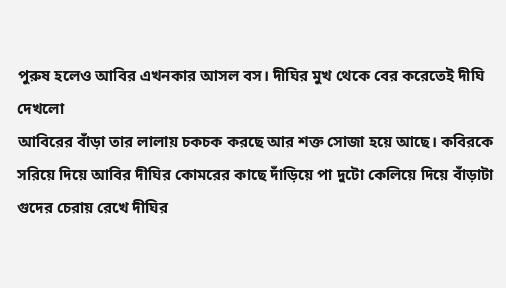পুরুষ হলেও আবির এখনকার আসল বস। দীঘির মুখ থেকে বের করেতেই দীঘি দেখলো
আবিরের বাঁড়া তার লালায় চকচক করছে আর শক্ত সোজা হয়ে আছে। কবিরকে সরিয়ে দিয়ে আবির দীঘির কোমরের কাছে দাঁড়িয়ে পা দুটো কেলিয়ে দিয়ে বাঁড়াটা গুদের চেরায় রেখে দীঘির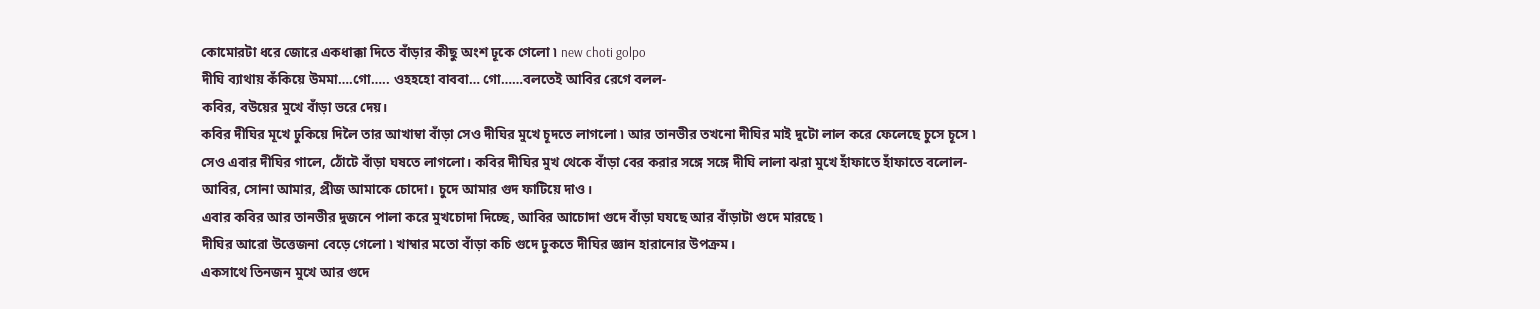কোমোরটা ধরে জোরে একধাক্কা দিতে বাঁড়ার কীছু অংশ ঢূকে গেলো ৷ new choti golpo
দীঘি ব্যাথায় কঁকিয়ে উমমা….গো….. ওহহহো বাববা… গো……বলতেই আবির রেগে বলল-
কবির, বউয়ের মুখে বাঁড়া ভরে দেয়।
কবির দীঘির মূখে ঢুকিয়ে দিলৈ তার আখাম্বা বাঁড়া সেও দীঘির মুখে চূদতে লাগলো ৷ আর তানভীর তখনো দীঘির মাই দুটো লাল করে ফেলেছে চুসে চূসে ৷
সেও এবার দীঘির গালে, ঠোঁটে বাঁড়া ঘষতে লাগলো। কবির দীঘির মুখ থেকে বাঁড়া বের করার সঙ্গে সঙ্গে দীঘি লালা ঝরা মুখে হাঁফাতে হাঁফাতে বলোল-
আবির, সোনা আমার, প্রীজ আমাকে চোদো। চুদে আমার গুদ ফাটিয়ে দাও।
এবার কবির আর তানভীর দুজনে পালা করে মুখচোদা দিচ্ছে, আবির আচোদা গুদে বাঁড়া ঘযছে আর বাঁড়াটা গুদে মারছে ৷
দীঘির আরো উত্তেজনা বেড়ে গেলো ৷ খাম্বার মতো বাঁড়া কচি গুদে ঢুকতে দীঘির জ্ঞান হারানোর উপক্রম।
একসাথে তিনজন মুখে আর গুদে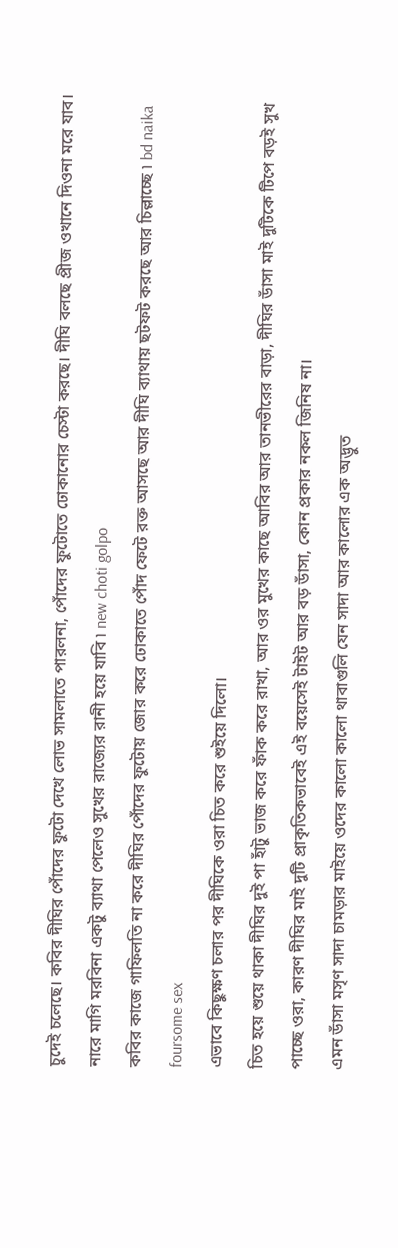চুদেই চলেছে। কবির দীঘির পোঁদের ফুটো দেখে লোভ সামলাতে পারলনা, পোঁদের ফুটোতে ঢোকানোর চেস্টা করছে। দীঘি বলছে প্রীজ ওখানে দিওনা মরে যাব।
নারে মাগি মরবিনা একটু ব্যাথা পেলেও সুখের রাজ্যের রানী হয়ে যাবি ৷ new choti golpo
কবির কাজে গাফিলতি না করে দীঘির পোঁদের ফুটোয় জোর করে ঢোকাতে পোঁদ ফেটে রক্ত আসছে আর দীঘি ব্যাথায় ছটফট করছে আর চিল্লাচ্ছে ৷ bd naika foursome sex
এভাবে কিছুক্ষণ চলার পর দীঘিকে ওরা চিত করে শুইয়ে দিলো।
চিত হয়ে শুয়ে থাকা দীঘির দুই পা হাঁটু ভাজ করে ফাঁক করে রাখা, আর ওর মুখের কাছে আবির আর তানভীরের বাড়া, দীঘির ডাঁসা মাই দুটিকে টিপে বড়ই সুখ পাচ্ছে ওরা, কারণ দীঘির মাই দুটি প্রাকৃতিকভাবেই এই বয়েসেই টাইট আর বড় ডাঁসা, কোন প্রকার নকল জিনিষ না।
এমন ডাঁসা মসৃণ সাদা চামড়ার মাইয়ে ওদের কালো কালো থাবাগুলি যেন সাদা আর কালোর এক অদ্ভুত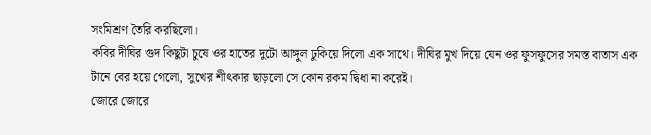সংমিশ্রণ তৈরি করছিলো।
কবির দীঘির গুদ কিছুটা চুষে ওর হাতের দুটো আঙ্গুল ঢুকিয়ে দিলো এক সাথে। দীঘির মুখ দিয়ে যেন ওর ফুসফুসের সমস্ত বাতাস এক টানে বের হয়ে গেলো, সুখের শীৎকার ছাড়লো সে কোন রকম দ্বিধা না করেই।
জোরে জোরে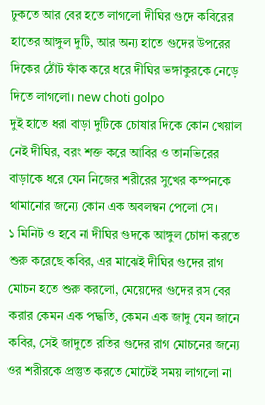ঢুকতে আর বের হতে লাগলো দীঘির গুদে কবিরের হাতের আঙ্গুল দুটি, আর অন্য হাতে গুদের উপরের দিকের ঠোঁট ফাঁক করে ধরে দীঘির ভঙ্গাকুরকে নেড়ে দিতে লাগলো। new choti golpo
দুই হাতে ধরা বাড়া দুটিকে চোষার দিকে কোন খেয়াল নেই দীঘির, বরং শক্ত করে আবির ও তানভিরের বাড়াকে ধরে যেন নিজের শরীরের সুখের কম্পনকে থামানোর জন্যে কোন এক অবলম্বন পেলো সে।
১ মিনিট ও হবে না দীঘির গুদকে আঙ্গুল চোদা করতে শুরু করেছে কবির, এর মাঝেই দীঘির গুদের রাগ মোচন হতে শুরু করলো, মেয়েদের গুদের রস বের করার কেমন এক পদ্ধতি, কেমন এক জাদু যেন জানে কবির, সেই জাদুতে রতির গুদের রাগ মোচনের জন্যে ওর শরীরকে প্রস্তুত করতে মোটেই সময় লাগলো না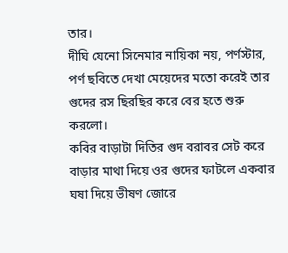তার।
দীঘি যেনো সিনেমার নায়িকা নয়, পর্ণস্টার, পর্ণ ছবিতে দেখা মেয়েদের মতো করেই তার গুদের রস ছিরছির করে বের হতে শুরু করলো।
কবির বাড়াটা দিতির গুদ বরাবর সেট করে বাড়ার মাথা দিয়ে ওর গুদের ফাটলে একবার ঘষা দিয়ে ভীষণ জোরে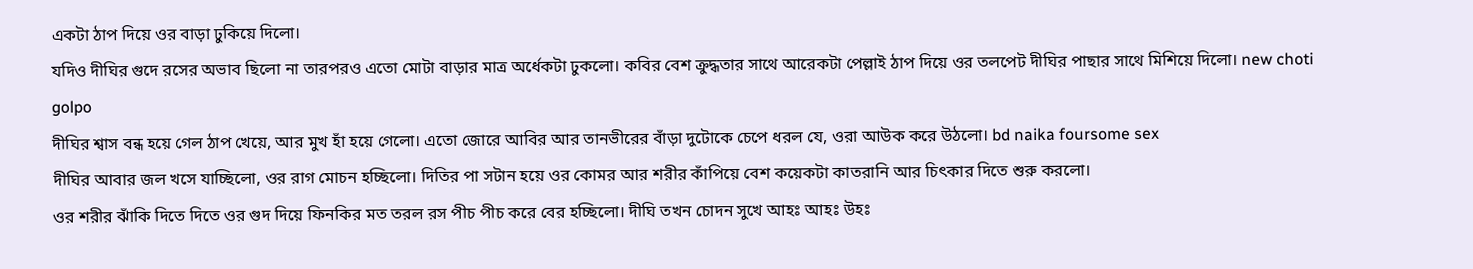একটা ঠাপ দিয়ে ওর বাড়া ঢুকিয়ে দিলো।
যদিও দীঘির গুদে রসের অভাব ছিলো না তারপরও এতো মোটা বাড়ার মাত্র অর্ধেকটা ঢুকলো। কবির বেশ ক্রুদ্ধতার সাথে আরেকটা পেল্লাই ঠাপ দিয়ে ওর তলপেট দীঘির পাছার সাথে মিশিয়ে দিলো। new choti golpo
দীঘির শ্বাস বন্ধ হয়ে গেল ঠাপ খেয়ে, আর মুখ হাঁ হয়ে গেলো। এতো জোরে আবির আর তানভীরের বাঁড়া দুটোকে চেপে ধরল যে, ওরা আউক করে উঠলো। bd naika foursome sex
দীঘির আবার জল খসে যাচ্ছিলো, ওর রাগ মোচন হচ্ছিলো। দিতির পা সটান হয়ে ওর কোমর আর শরীর কাঁপিয়ে বেশ কয়েকটা কাতরানি আর চিৎকার দিতে শুরু করলো।
ওর শরীর ঝাঁকি দিতে দিতে ওর গুদ দিয়ে ফিনকির মত তরল রস পীচ পীচ করে বের হচ্ছিলো। দীঘি তখন চোদন সুখে আহঃ আহঃ উহঃ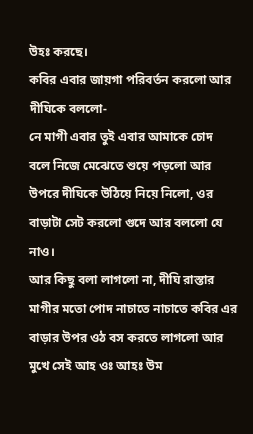উহঃ করছে।
কবির এবার জায়গা পরিবর্তন করলো আর দীঘিকে বললো-
নে মাগী এবার তুই এবার আমাকে চোদ
বলে নিজে মেঝেতে শুয়ে পড়লো আর উপরে দীঘিকে উঠিয়ে নিয়ে নিলো, ওর বাড়াটা সেট করলো গুদে আর বললো যে নাও।
আর কিছু বলা লাগলো না, দীঘি রাস্তার মাগীর মতো পোদ নাচাতে নাচাতে কবির এর বাড়ার উপর ওঠ বস করতে লাগলো আর মুখে সেই আহ ওঃ আহঃ উম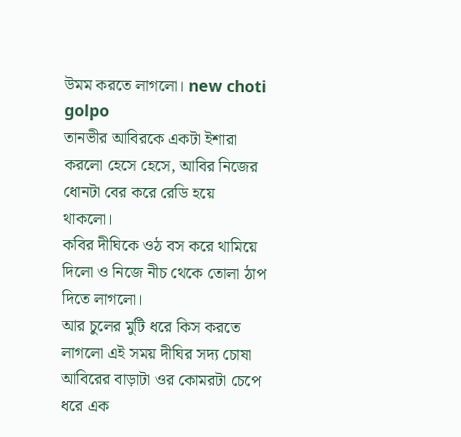উমম করতে লাগলো। new choti golpo
তানভীর আবিরকে একটা ইশারা করলো হেসে হেসে, আবির নিজের ধোনটা বের করে রেডি হয়ে থাকলো।
কবির দীঘিকে ওঠ বস করে থামিয়ে দিলো ও নিজে নীচ থেকে তোলা ঠাপ দিতে লাগলো।
আর চুলের মুটি ধরে কিস করতে লাগলো এই সময় দীঘির সদ্য চোষা আবিরের বাড়াটা ওর কোমরটা চেপে ধরে এক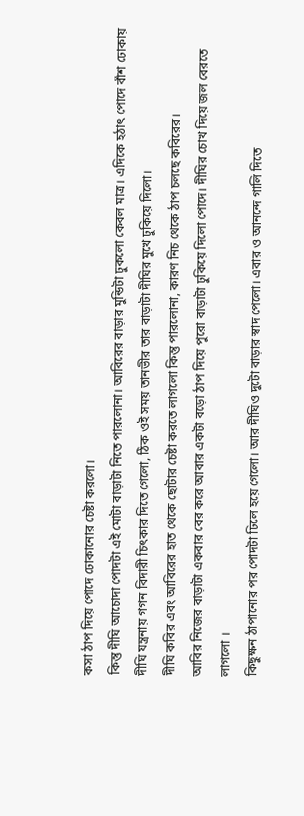কসা ঠাপ দিয়ে পোদে ঢোকানোর চেষ্টা করলো।
কিন্তু দীঘি আচোদা পোদটা এই মোটা বাড়াটা নিতে পারলোনা। আবিরের বাড়ার মুন্ডিটা ঢুকলো কেবল মাত্র। এদিকে হঠাৎ পোদে বাঁশ ঢোকায় দীঘি যন্ত্রনায় গগন বিদারী চিৎকার দিতে গেলো, ঠিক ওই সময় তানভীর তার বাড়াটা দীঘির মুখে ঢুকিয়ে দিলো।
দীঘি কবির এবং আবিরের হাত থেকে ছোটার চেষ্টা করতে লাগলো কিন্তু পারলোনা, কারণ নিচ থেকে ঠাপ চলছে কবিরের।
আবির নিজের বাড়াটা একবার বের করে আবার একটা বড়ো ঠাপ দিয়ে পুরো বাড়াটা ঢুকিয়ে দিলো পোদে। দীঘির চোখ দিয়ে জল বেরতে লাগলো ।
কিছুক্ষন ঠাপানোর পর পোদটা ঢিলে হয়ে গেলো। আর দীঘিও দুটো বাড়ার স্বাদ পেলো। এবার ও আনন্দে গালি দিতে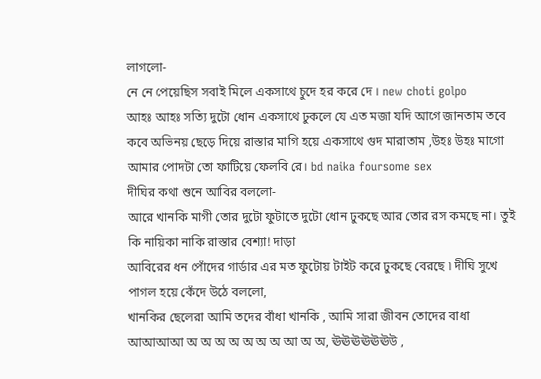লাগলো-
নে নে পেয়েছিস সবাই মিলে একসাথে চুদে হর করে দে । new choti golpo
আহঃ আহঃ সত্যি দুটো ধোন একসাথে ঢুকলে যে এত মজা যদি আগে জানতাম তবে কবে অভিনয় ছেড়ে দিয়ে রাস্তার মাগি হয়ে একসাথে গুদ মারাতাম ,উহঃ উহঃ মাগো আমার পোদটা তো ফাটিয়ে ফেলবি রে। bd naika foursome sex
দীঘির কথা শুনে আবির বললো-
আরে খানকি মাগী তোর দুটো ফুটাতে দুটো ধোন ঢুকছে আর তোর রস কমছে না। তুই কি নায়িকা নাকি রাস্তার বেশ্যা! দাড়া
আবিরের ধন পোঁদের গার্ডার এর মত ফুটোয় টাইট করে ঢুকছে বেরছে ৷ দীঘি সুখে পাগল হয়ে কেঁদে উঠে বললো,
খানকির ছেলেরা আমি তদের বাঁধা খানকি , আমি সারা জীবন তোদের বাধা আআআআ অ অ অ অ অ অ অ আ অ অ, ঊঊঊঊঊঊউ ,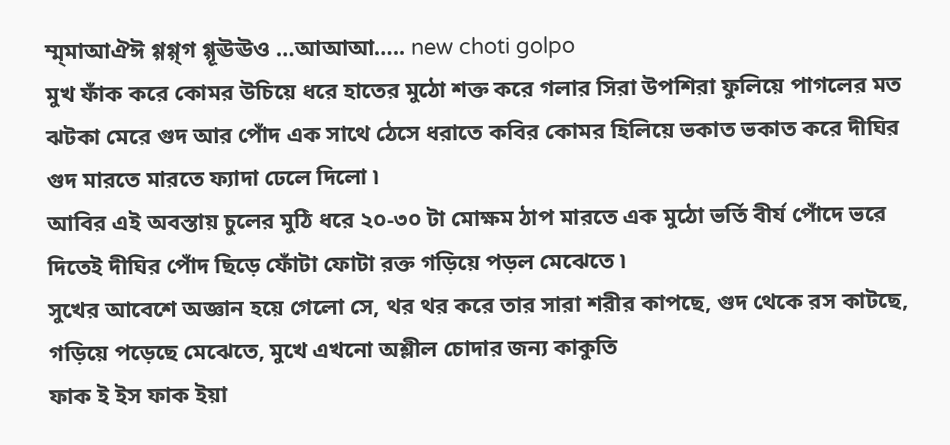ম্ম্মাআঐঈ গ্গগ্গ্গ গ্গূঊঊও …আআআ….. new choti golpo
মুখ ফাঁক করে কোমর উচিয়ে ধরে হাতের মুঠো শক্ত করে গলার সিরা উপশিরা ফুলিয়ে পাগলের মত ঝটকা মেরে গুদ আর পোঁদ এক সাথে ঠেসে ধরাতে কবির কোমর হিলিয়ে ভকাত ভকাত করে দীঘির গুদ মারতে মারতে ফ্যাদা ঢেলে দিলো ৷
আবির এই অবস্তায় চুলের মুঠি ধরে ২০-৩০ টা মোক্ষম ঠাপ মারতে এক মুঠো ভর্তি বীর্য পোঁদে ভরে দিতেই দীঘির পোঁদ ছিড়ে ফোঁটা ফোটা রক্ত গড়িয়ে পড়ল মেঝেতে ৷
সুখের আবেশে অজ্ঞান হয়ে গেলো সে, থর থর করে তার সারা শরীর কাপছে, গুদ থেকে রস কাটছে, গড়িয়ে পড়েছে মেঝেতে, মুখে এখনো অশ্লীল চোদার জন্য কাকুতি
ফাক ই ইস ফাক ইয়া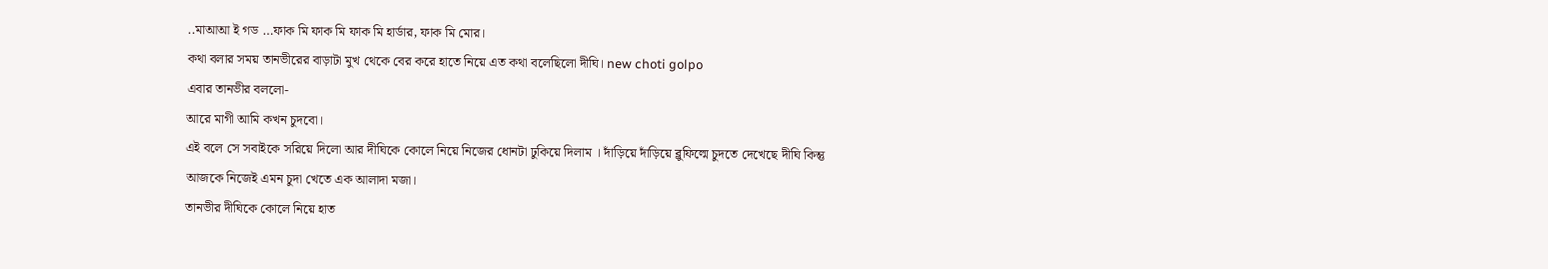..মাআআ ই গড …ফাক মি ফাক মি ফাক মি হার্ডার, ফাক মি মোর।
কথা বলার সময় তানভীরের বাড়াটা মুখ থেকে বের করে হাতে নিয়ে এত কথা বলেছিলো দীঘি। new choti golpo
এবার তানভীর বললো-
আরে মাগী আমি কখন চুদবো।
এই বলে সে সবাইকে সরিয়ে দিলো আর দীঘিকে কোলে নিয়ে নিজের ধোনটা ঢুকিয়ে দিলাম । দাঁড়িয়ে দাঁড়িয়ে ব্লুফিল্মে চুদতে দেখেছে দীঘি কিন্তু আজকে নিজেই এমন চুদা খেতে এক আলাদা মজা।
তানভীর দীঘিকে কোলে নিয়ে হাত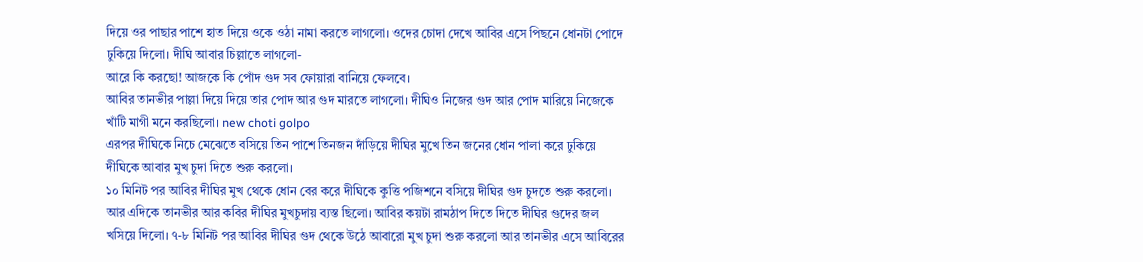দিয়ে ওর পাছার পাশে হাত দিয়ে ওকে ওঠা নামা করতে লাগলো। ওদের চোদা দেখে আবির এসে পিছনে ধোনটা পোদে ঢুকিয়ে দিলো। দীঘি আবার চিল্লাতে লাগলো-
আরে কি করছো! আজকে কি পোঁদ গুদ সব ফোয়ারা বানিয়ে ফেলবে।
আবির তানভীর পাল্লা দিয়ে দিয়ে তার পোদ আর গুদ মারতে লাগলো। দীঘিও নিজের গুদ আর পোদ মারিয়ে নিজেকে খাঁটি মাগী মনে করছিলো। new choti golpo
এরপর দীঘিকে নিচে মেঝেতে বসিয়ে তিন পাশে তিনজন দাঁড়িয়ে দীঘির মুখে তিন জনের ধোন পালা করে ঢুকিয়ে দীঘিকে আবার মুখ চুদা দিতে শুরু করলো।
১০ মিনিট পর আবির দীঘির মুখ থেকে ধোন বের করে দীঘিকে কুত্তি পজিশনে বসিয়ে দীঘির গুদ চুদতে শুরু করলো।
আর এদিকে তানভীর আর কবির দীঘির মুখচুদায় ব্যস্ত ছিলো। আবির কয়টা রামঠাপ দিতে দিতে দীঘির গুদের জল খসিয়ে দিলো। ৭-৮ মিনিট পর আবির দীঘির গুদ থেকে উঠে আবারো মুখ চুদা শুরু করলো আর তানভীর এসে আবিরের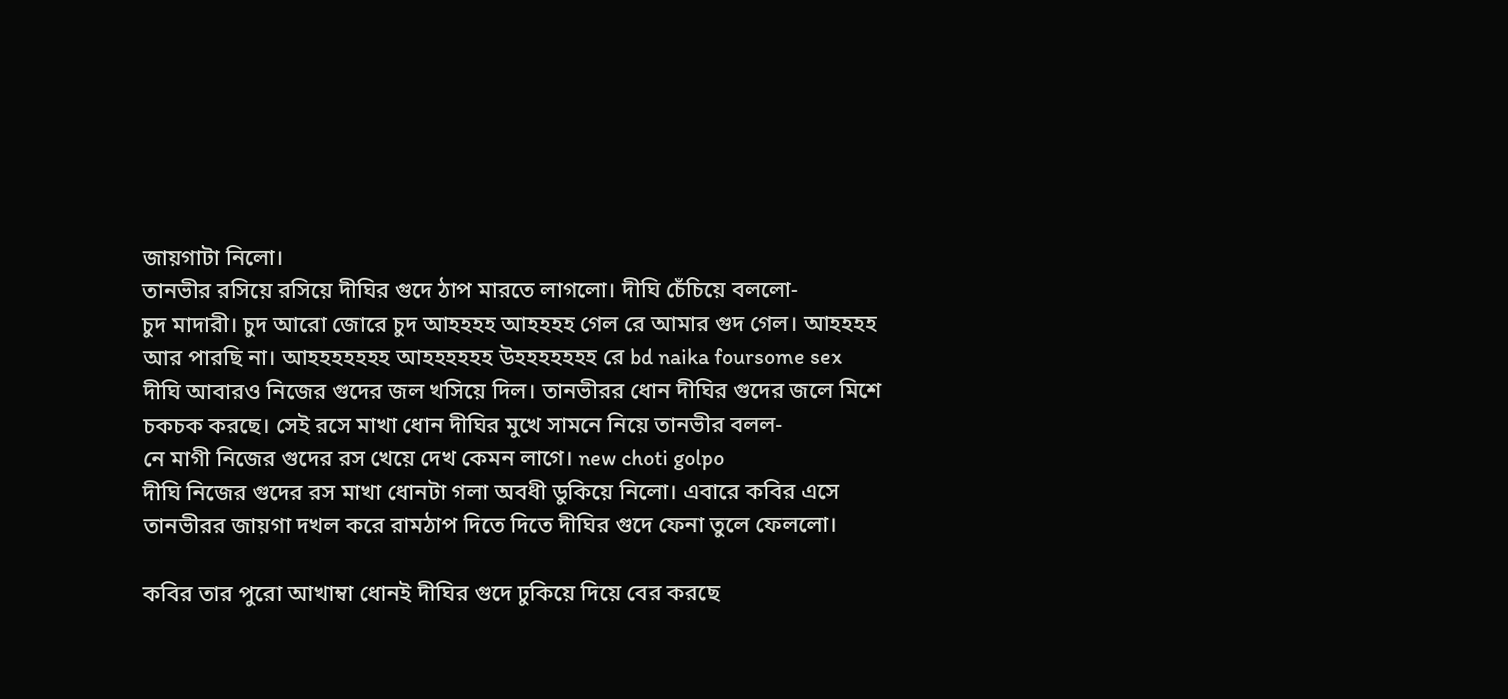জায়গাটা নিলো।
তানভীর রসিয়ে রসিয়ে দীঘির গুদে ঠাপ মারতে লাগলো। দীঘি চেঁচিয়ে বললো-
চুদ মাদারী। চুদ আরো জোরে চুদ আহহহহ আহহহহ গেল রে আমার গুদ গেল। আহহহহ আর পারছি না। আহহহহহহহ আহহহহহহ উহহহহহহহ রে bd naika foursome sex
দীঘি আবারও নিজের গুদের জল খসিয়ে দিল। তানভীরর ধোন দীঘির গুদের জলে মিশে চকচক করছে। সেই রসে মাখা ধোন দীঘির মুখে সামনে নিয়ে তানভীর বলল-
নে মাগী নিজের গুদের রস খেয়ে দেখ কেমন লাগে। new choti golpo
দীঘি নিজের গুদের রস মাখা ধোনটা গলা অবধী ডুকিয়ে নিলো। এবারে কবির এসে তানভীরর জায়গা দখল করে রামঠাপ দিতে দিতে দীঘির গুদে ফেনা তুলে ফেললো।

কবির তার পুরো আখাম্বা ধোনই দীঘির গুদে ঢুকিয়ে দিয়ে বের করছে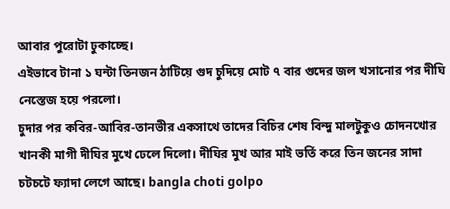আবার পুরোটা ঢুকাচ্ছে।
এইভাবে টানা ১ ঘন্টা তিনজন ঠাটিয়ে গুদ চুদিয়ে মোট ৭ বার গুদের জল খসানোর পর দীঘি নেস্তেজ হয়ে পরলো।
চুদার পর কবির-আবির-তানভীর একসাথে তাদের বিচির শেষ বিন্দু মালটুকুও চোদনখোর খানকী মাগী দীঘির মুখে ঢেলে দিলো। দীঘির মুখ আর মাই ভর্তি করে তিন জনের সাদা চটচটে ফ্যাদা লেগে আছে। bangla choti golpo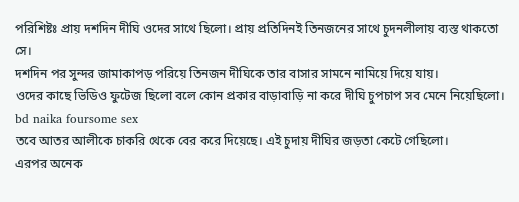পরিশিষ্টঃ প্রায় দশদিন দীঘি ওদের সাথে ছিলো। প্রায় প্রতিদিনই তিনজনের সাথে চুদনলীলায় ব্যস্ত থাকতো সে।
দশদিন পর সুন্দর জামাকাপড় পরিয়ে তিনজন দীঘিকে তার বাসার সামনে নামিয়ে দিয়ে যায়।
ওদের কাছে ভিডিও ফুটেজ ছিলো বলে কোন প্রকার বাড়াবাড়ি না করে দীঘি চুপচাপ সব মেনে নিয়েছিলো। bd naika foursome sex
তবে আতর আলীকে চাকরি থেকে বের করে দিয়েছে। এই চুদায় দীঘির জড়তা কেটে গেছিলো।
এরপর অনেক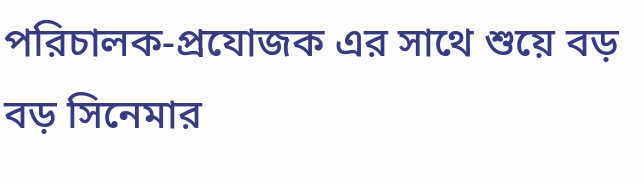পরিচালক-প্রযোজক এর সাথে শুয়ে বড় বড় সিনেমার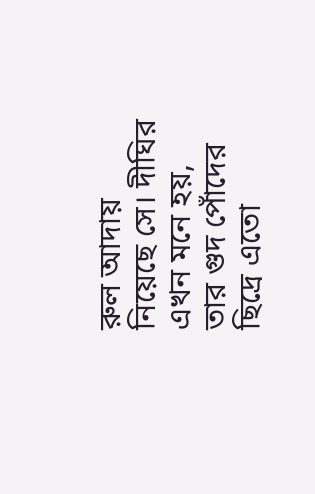রুল আদায় নিয়েছে সে। দীঘির এখন মনে হয়, তার গুদ পোঁদের ছিদ্রে এতো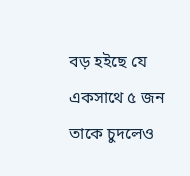বড় হইছে যে একসাথে ৫ জন তাকে চুদলেও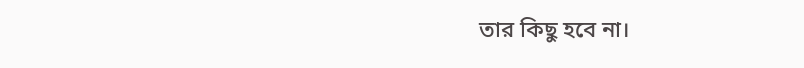তার কিছু হবে না।